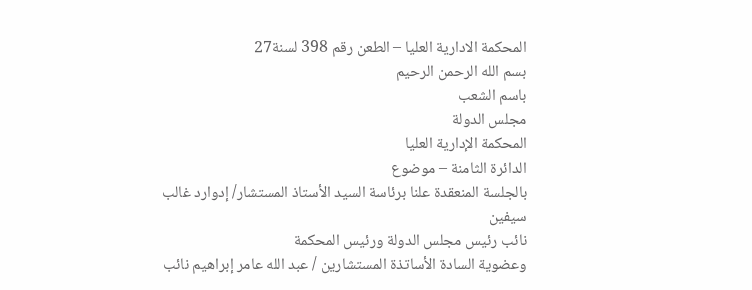المحكمة الادارية العليا – الطعن رقم 398 لسنة27
بسم الله الرحمن الرحيم
باسم الشعب
مجلس الدولة
المحكمة الإدارية العليا
الدائرة الثامنة – موضوع
بالجلسة المنعقدة علنا برئاسة السيد الأستاذ المستشار/ إدوارد غالب
سيفين
نائب رئيس مجلس الدولة ورئيس المحكمة
وعضوية السادة الأساتذة المستشارين / عبد الله عامر إبراهيم نائب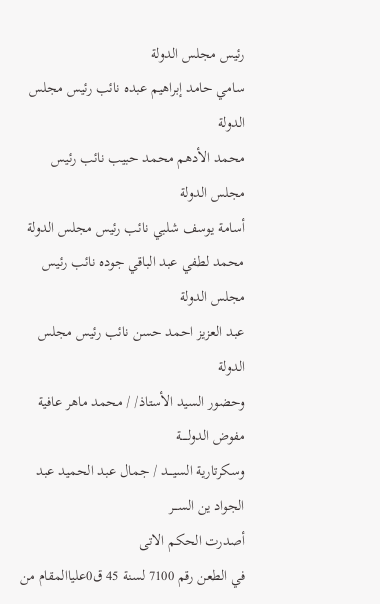رئيس مجلس الدولة
سامي حامد إبراهيم عبده نائب رئيس مجلس الدولة
محمد الأدهم محمد حبيب نائب رئيس مجلس الدولة
أسامة يوسف شلبي نائب رئيس مجلس الدولة
محمد لطفي عبد الباقي جوده نائب رئيس مجلس الدولة
عبد العزيز احمد حسن نائب رئيس مجلس الدولة
وحضور السيد الأستاذ/ / محمد ماهر عافية مفوض الدولـــــة
وسكرتارية السيـــد / جمال عبد الحميد عبد الجواد ين الســـر
أصدرت الحكم الاتى
في الطعن رقم 7100 لسنة 45 ق0علياالمقام من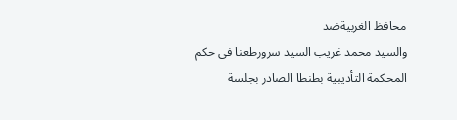محافظ الغربيةضد
والسيد محمد غريب السيد سرورطعنا فى حكم المحكمة التأديبية بطنطا الصادر بجلسة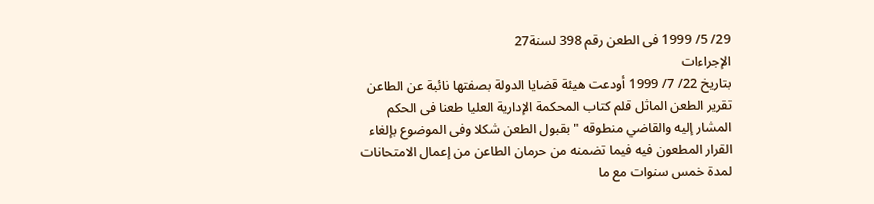29/ 5/ 1999 فى الطعن رقم 398 لسنة27
الإجراءات
بتاريخ 22/ 7/ 1999 أودعت هيئة قضايا الدولة بصفتها نائبة عن الطاعن تقرير الطعن الماثل قلم كتاب المحكمة الإدارية العليا طعنا فى الحكم المشار إليه والقاضي منطوقه " بقبول الطعن شكلا وفى الموضوع بإلغاء القرار المطعون فيه فيما تضمنه من حرمان الطاعن من إعمال الامتحانات لمدة خمس سنوات مع ما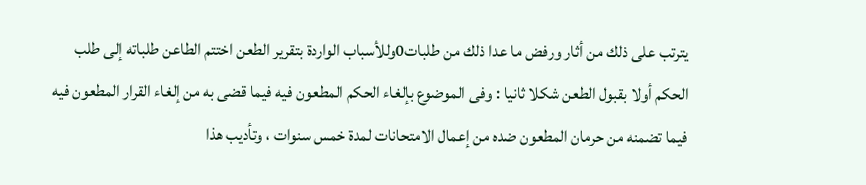يترتب على ذلك من أثار ورفض ما عدا ذلك من طلبات0وللأسباب الواردة بتقرير الطعن اختتم الطاعن طلباته إلى طلب الحكم أولا بقبول الطعن شكلا ثانيا : وفى الموضوع بإلغاء الحكم المطعون فيه فيما قضى به من إلغاء القرار المطعون فيه فيما تضمنه من حرمان المطعون ضده من إعمال الامتحانات لمدة خمس سنوات ، وتأديب هذا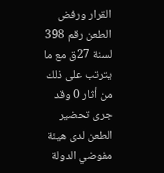القرار ورفض الطعن رقم 398 لسنة 27ق مع ما يترتب على ذلك من أثار 0 وقد جرى تحضير الطعن لدى هيئة مفوضي الدولة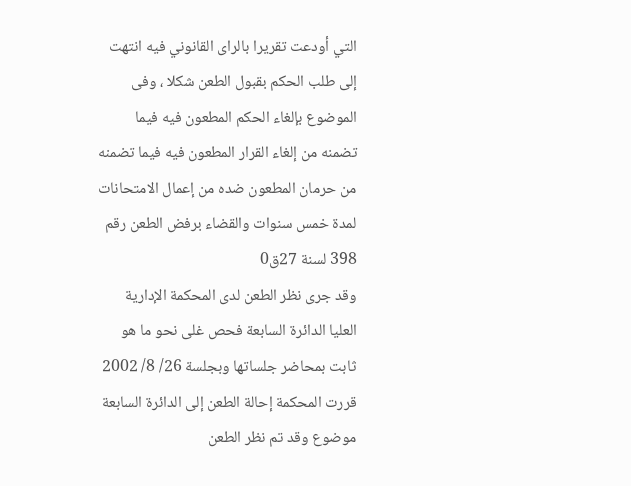التي أودعت تقريرا بالراى القانوني فيه انتهت إلى طلب الحكم بقبول الطعن شكلا ، وفى الموضوع بإلغاء الحكم المطعون فيه فيما تضمنه من إلغاء القرار المطعون فيه فيما تضمنه من حرمان المطعون ضده من إعمال الامتحانات لمدة خمس سنوات والقضاء برفض الطعن رقم 398 لسنة 27ق0
وقد جرى نظر الطعن لدى المحكمة الإدارية العليا الدائرة السابعة فحص غلى نحو ما هو ثابت بمحاضر جلساتها وبجلسة 26/ 8/ 2002 قررت المحكمة إحالة الطعن إلى الدائرة السابعة موضوع وقد تم نظر الطعن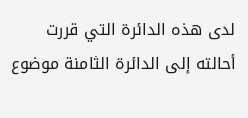لدى هذه الدائرة التي قررت أحالته إلى الدائرة الثامنة موضوع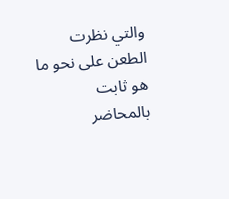والتي نظرت الطعن على نحو ما هو ثابت بالمحاضر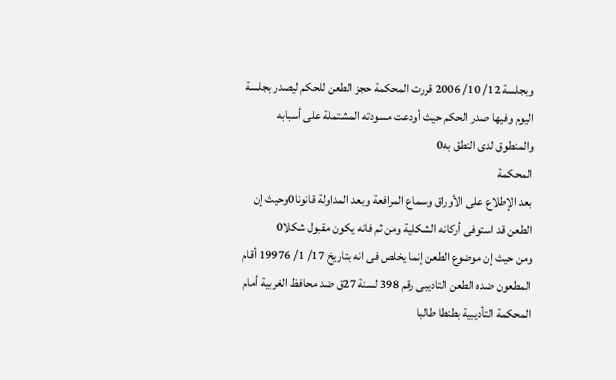وبجلسة 12/ 10/ 2006 قررت المحكمة حجز الطعن للحكم ليصدر بجلسة اليوم وفيها صدر الحكم حيث أودعت مسودته المشتملة على أسبابه والمنطوق لدى النطق به0
المحكمة
بعد الإطلاع على الأوراق وسماع المرافعة وبعد المداولة قانونا0وحيث إن الطعن قد استوفى أركانه الشكلية ومن ثم فانه يكون مقبول شكلا0
ومن حيث إن موضوع الطعن إنما يخلص فى انه بتاريخ 17/ 1/ 19976 أقام المطعون ضده الطعن التاديبى رقم 398 لسنة 27ق ضد محافظ الغربية أمام المحكمة التأديبية بطنطا طالبا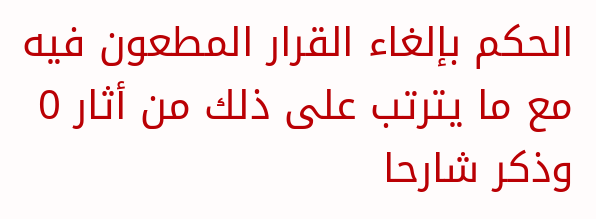الحكم بإلغاء القرار المطعون فيه مع ما يترتب على ذلك من أثار 0
وذكر شارحا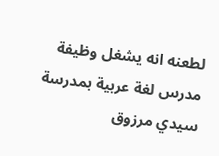لطعنه انه يشغل وظيفة مدرس لغة عربية بمدرسة سيدي مرزوق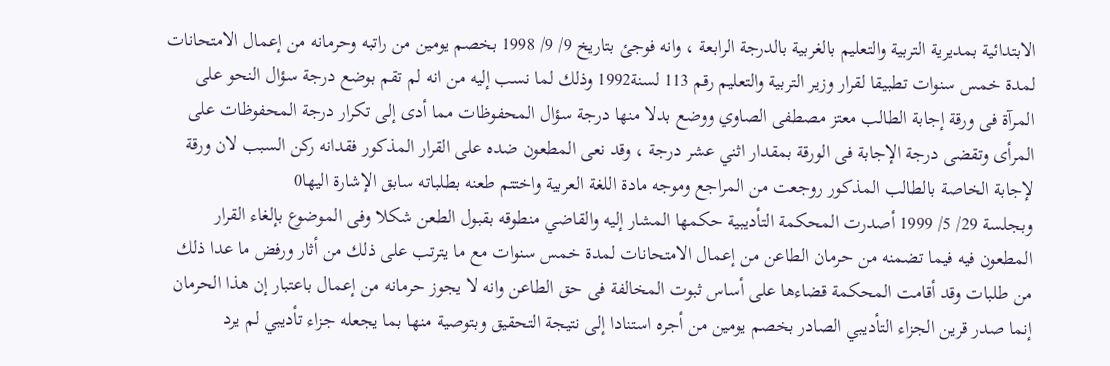الابتدائية بمديرية التربية والتعليم بالغربية بالدرجة الرابعة ، وانه فوجئ بتاريخ 9/ 9/ 1998 بخصم يومين من راتبه وحرمانه من إعمال الامتحانات لمدة خمس سنوات تطبيقا لقرار وزير التربية والتعليم رقم 113 لسنة1992 وذلك لما نسب إليه من انه لم تقم بوضع درجة سؤال النحو على المرآة فى ورقة إجابة الطالب معتز مصطفى الصاوي ووضع بدلا منها درجة سؤال المحفوظات مما أدى إلى تكرار درجة المحفوظات على المرأى وتقضى درجة الإجابة فى الورقة بمقدار اثني عشر درجة ، وقد نعى المطعون ضده على القرار المذكور فقدانه ركن السبب لان ورقة لإجابة الخاصة بالطالب المذكور روجعت من المراجع وموجه مادة اللغة العربية واختتم طعنه بطلباته سابق الإشارة اليها0
وبجلسة 29/ 5/ 1999 أصدرت المحكمة التأديبية حكمها المشار إليه والقاضي منطوقه بقبول الطعن شكلا وفى الموضوع بإلغاء القرار المطعون فيه فيما تضمنه من حرمان الطاعن من إعمال الامتحانات لمدة خمس سنوات مع ما يترتب على ذلك من أثار ورفض ما عدا ذلك من طلبات وقد أقامت المحكمة قضاءها على أساس ثبوت المخالفة فى حق الطاعن وانه لا يجوز حرمانه من إعمال باعتبار إن هذا الحرمان إنما صدر قرين الجزاء التأديبي الصادر بخصم يومين من أجره استنادا إلى نتيجة التحقيق وبتوصية منها بما يجعله جزاء تأديبي لم يرد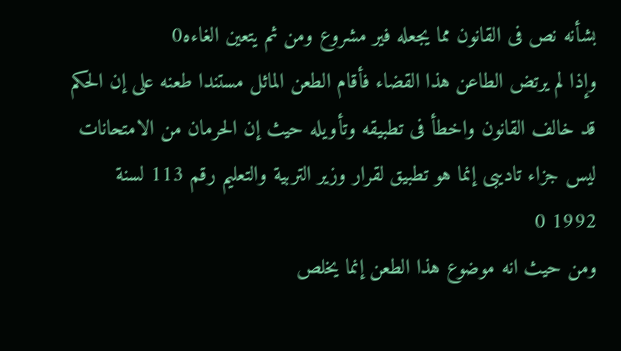بشأنه نص فى القانون مما يجعله فير مشروع ومن ثم يتعين الغاءه0
وإذا لم يرتض الطاعن هذا القضاء فأقام الطعن الماثل مستندا طعنه على إن الحكم قد خالف القانون واخطأ فى تطبيقه وتأويله حيث إن الحرمان من الامتحانات ليس جزاء تاديبى إنما هو تطبيق لقرار وزير التربية والتعليم رقم 113 لسنة 1992 0
ومن حيث انه موضوع هذا الطعن إنما يخلص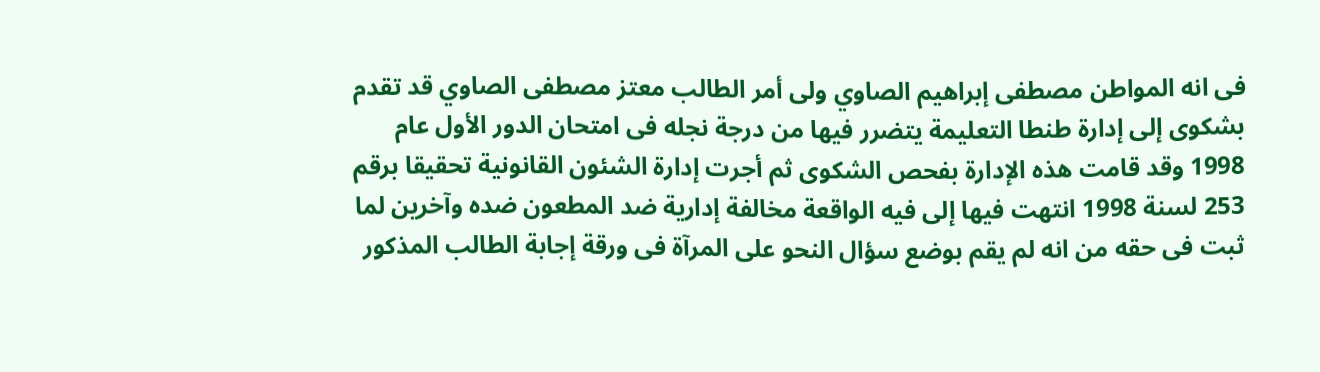فى انه المواطن مصطفى إبراهيم الصاوي ولى أمر الطالب معتز مصطفى الصاوي قد تقدم بشكوى إلى إدارة طنطا التعليمة يتضرر فيها من درجة نجله فى امتحان الدور الأول عام 1998 وقد قامت هذه الإدارة بفحص الشكوى ثم أجرت إدارة الشئون القانونية تحقيقا برقم 253 لسنة 1998 انتهت فيها إلى فيه الواقعة مخالفة إدارية ضد المطعون ضده وآخرين لما ثبت فى حقه من انه لم يقم بوضع سؤال النحو على المرآة فى ورقة إجابة الطالب المذكور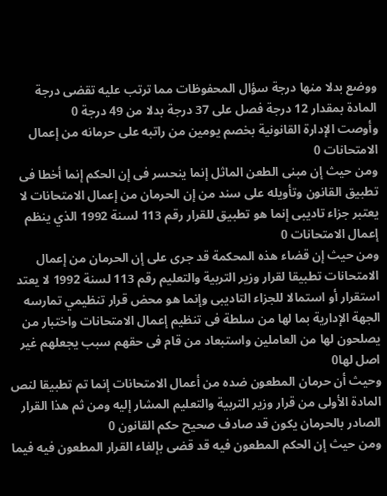ووضع بدلا منها درجة سؤال المحفوظات مما ترتب عليه تقضى درجة المادة بمقدار 12 درجة فصل على 37 درجة بدلا من 49 درجة 0
وأوصت الإدارة القانونية بخصم يومين من راتبه على حرمانه من إعمال الامتحانات 0
ومن حيث إن مبنى الطعن الماثل إنما ينحسر فى إن الحكم إنما أخطا فى تطبيق القانون وتأويله على سند من إن الحرمان من إعمال الامتحانات لا يعتبر جزاء تاديبى إنما هو تطبيق للقرار رقم 113 لسنة 1992 الذي ينظم إعمال الامتحانات 0
ومن حيث إن قضاء هذه المحكمة قد جرى على إن الحرمان من إعمال الامتحانات تطبيقا لقرار وزير التربية والتعليم رقم 113 لسنة 1992 لا يعتد استقرار أو استمالا للجزاء التاديبى وإنما هو محض قرار تنظيمي تمارسه الجهة الإدارية بما لها من سلطة فى تنظيم إعمال الامتحانات واختبار من يصلحون لها من العاملين واستبعاد من قام فى حقهم سبب يجعلهم غير اصل لها0
وحيث أن حرمان المطعون ضده من أعمال الامتحانات إنما تم تطبيقا لنص المادة الأولى من قرار وزير التربية والتعليم المشار إليه ومن ثم هذا القرار الصادر بالحرمان يكون قد صادف صحيح حكم القانون 0
ومن حيث إن الحكم المطعون فيه قد قضى بإلغاء القرار المطعون فيه فيما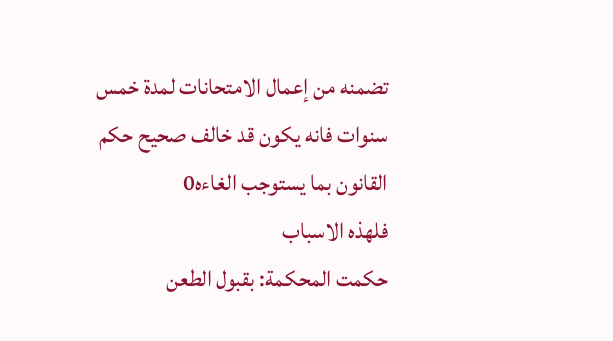تضمنه من إعمال الامتحانات لمدة خمس سنوات فانه يكون قد خالف صحيح حكم القانون بما يستوجب الغاءه0
فلهذه الاسباب
حكمت المحكمة: بقبول الطعن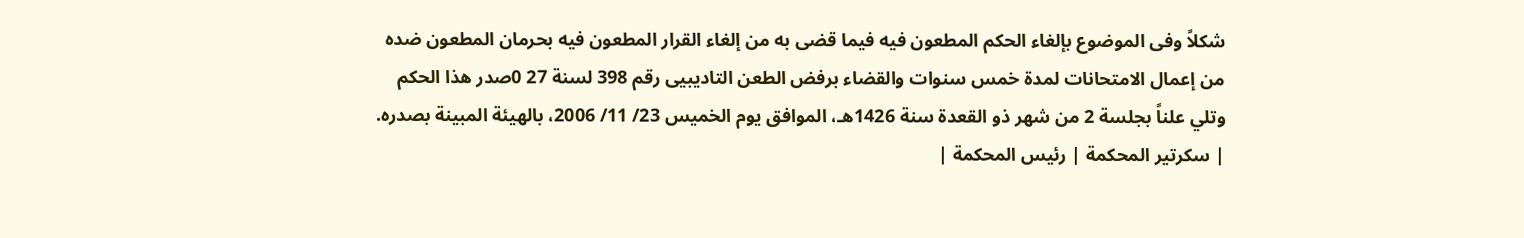شكلاً وفى الموضوع بإلغاء الحكم المطعون فيه فيما قضى به من إلغاء القرار المطعون فيه بحرمان المطعون ضده من إعمال الامتحانات لمدة خمس سنوات والقضاء برفض الطعن التاديبيى رقم 398 لسنة 27 0صدر هذا الحكم وتلي علناً بجلسة 2 من شهر ذو القعدة سنة 1426هـ، الموافق يوم الخميس 23/ 11/ 2006، بالهيئة المبينة بصدره.
| سكرتير المحكمة | رئيس المحكمة |